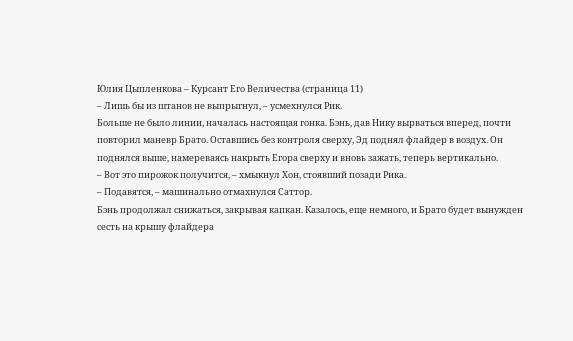Юлия Цыпленкова – Курсант Его Величества (страница 11)
– Лишь бы из штанов не выпрыгнул, – усмехнулся Рик.
Больше не было линии, началась настоящая гонка. Бэнь, дав Нику вырваться вперед, почти повторил маневр Брато. Оставшись без контроля сверху, Эд поднял флайдер в воздух. Он поднялся выше, намереваясь накрыть Егора сверху и вновь зажать, теперь вертикально.
– Вот это пирожок получится, – хмыкнул Хон, стоявший позади Рика.
– Подавятся, – машинально отмахнулся Саттор.
Бэнь продолжал снижаться, закрывая капкан. Казалось, еще немного, и Брато будет вынужден сесть на крышу флайдера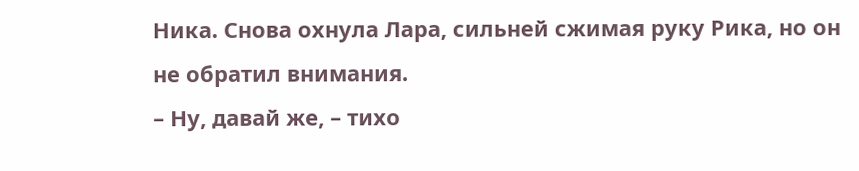Ника. Снова охнула Лара, сильней сжимая руку Рика, но он не обратил внимания.
– Ну, давай же, – тихо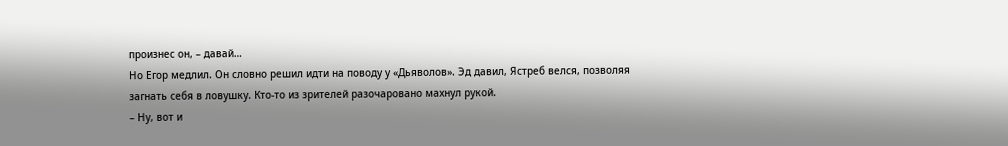произнес он, – давай…
Но Егор медлил. Он словно решил идти на поводу у «Дьяволов». Эд давил, Ястреб велся, позволяя загнать себя в ловушку. Кто-то из зрителей разочаровано махнул рукой.
– Ну, вот и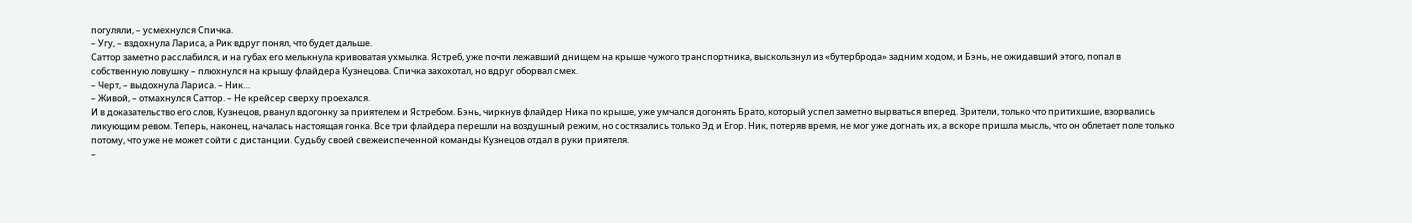погуляли, – усмехнулся Спичка.
– Угу, – вздохнула Лариса, а Рик вдруг понял, что будет дальше.
Саттор заметно расслабился, и на губах его мелькнула кривоватая ухмылка. Ястреб, уже почти лежавший днищем на крыше чужого транспортника, выскользнул из «бутерброда» задним ходом, и Бэнь, не ожидавший этого, попал в собственную ловушку – плюхнулся на крышу флайдера Кузнецова. Спичка захохотал, но вдруг оборвал смех.
– Черт, – выдохнула Лариса. – Ник…
– Живой, – отмахнулся Саттор. – Не крейсер сверху проехался.
И в доказательство его слов, Кузнецов, рванул вдогонку за приятелем и Ястребом. Бэнь, чиркнув флайдер Ника по крыше, уже умчался догонять Брато, который успел заметно вырваться вперед. Зрители, только что притихшие, взорвались ликующим ревом. Теперь, наконец, началась настоящая гонка. Все три флайдера перешли на воздушный режим, но состязались только Эд и Егор. Ник, потеряв время, не мог уже догнать их, а вскоре пришла мысль, что он облетает поле только потому, что уже не может сойти с дистанции. Судьбу своей свежеиспеченной команды Кузнецов отдал в руки приятеля.
–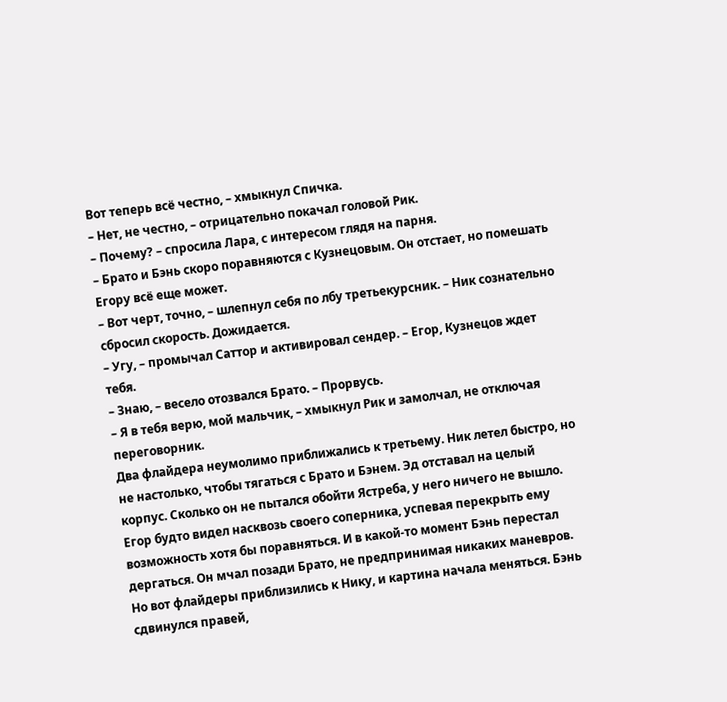Вот теперь всё честно, – хмыкнул Спичка.
– Нет, не честно, – отрицательно покачал головой Рик.
– Почему? – спросила Лара, с интересом глядя на парня.
– Брато и Бэнь скоро поравняются с Кузнецовым. Он отстает, но помешать Егору всё еще может.
– Вот черт, точно, – шлепнул себя по лбу третьекурсник. – Ник сознательно сбросил скорость. Дожидается.
– Угу, – промычал Саттор и активировал сендер. – Егор, Кузнецов ждет тебя.
– Знаю, – весело отозвался Брато. – Прорвусь.
– Я в тебя верю, мой мальчик, – хмыкнул Рик и замолчал, не отключая переговорник.
Два флайдера неумолимо приближались к третьему. Ник летел быстро, но не настолько, чтобы тягаться с Брато и Бэнем. Эд отставал на целый корпус. Сколько он не пытался обойти Ястреба, у него ничего не вышло. Егор будто видел насквозь своего соперника, успевая перекрыть ему возможность хотя бы поравняться. И в какой-то момент Бэнь перестал дергаться. Он мчал позади Брато, не предпринимая никаких маневров.
Но вот флайдеры приблизились к Нику, и картина начала меняться. Бэнь сдвинулся правей,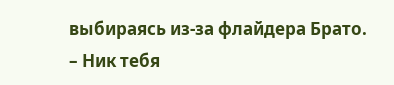выбираясь из-за флайдера Брато.
– Ник тебя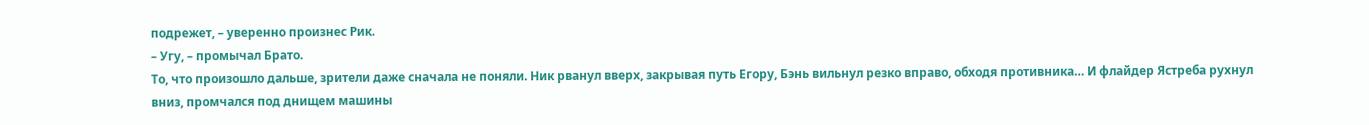подрежет, – уверенно произнес Рик.
– Угу, – промычал Брато.
То, что произошло дальше, зрители даже сначала не поняли. Ник рванул вверх, закрывая путь Егору, Бэнь вильнул резко вправо, обходя противника… И флайдер Ястреба рухнул вниз, промчался под днищем машины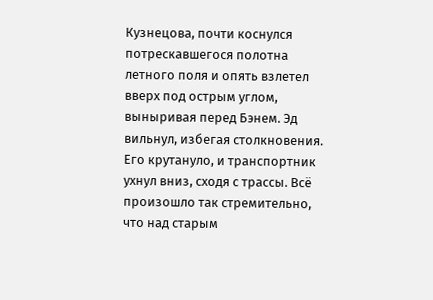Кузнецова, почти коснулся потрескавшегося полотна летного поля и опять взлетел вверх под острым углом, выныривая перед Бэнем. Эд вильнул, избегая столкновения. Его крутануло, и транспортник ухнул вниз, сходя с трассы. Всё произошло так стремительно, что над старым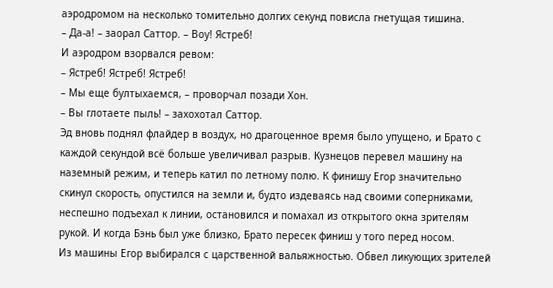аэродромом на несколько томительно долгих секунд повисла гнетущая тишина.
– Да-а! – заорал Саттор. – Воу! Ястреб!
И аэродром взорвался ревом:
– Ястреб! Ястреб! Ястреб!
– Мы еще бултыхаемся, – проворчал позади Хон.
– Вы глотаете пыль! – захохотал Саттор.
Эд вновь поднял флайдер в воздух, но драгоценное время было упущено, и Брато с каждой секундой всё больше увеличивал разрыв. Кузнецов перевел машину на наземный режим, и теперь катил по летному полю. К финишу Егор значительно скинул скорость, опустился на земли и, будто издеваясь над своими соперниками, неспешно подъехал к линии, остановился и помахал из открытого окна зрителям рукой. И когда Бэнь был уже близко, Брато пересек финиш у того перед носом.
Из машины Егор выбирался с царственной вальяжностью. Обвел ликующих зрителей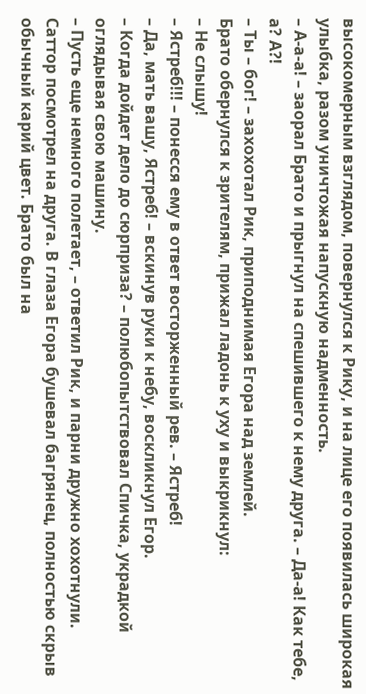высокомерным взглядом, повернулся к Рику, и на лице его появилась широкая улыбка, разом уничтожая напускную надменность.
– А-а-а! – заорал Брато и прыгнул на спешившего к нему друга. – Да-а! Как тебе, а? А?!
– Ты – бог! – захохотал Рик, приподнимая Егора над землей.
Брато обернулся к зрителям, прижал ладонь к уху и выкрикнул:
– Не слышу!
– Ястреб!!! – понесся ему в ответ восторженный рев. – Ястреб!
– Да, мать вашу, Ястреб! – вскинув руки к небу, воскликнул Егор.
– Когда дойдет дело до сюрприза? – полюбопытствовал Спичка, украдкой оглядывая свою машину.
– Пусть еще немного полетает, – ответил Рик, и парни дружно хохотнули.
Саттор посмотрел на друга. В глаза Егора бушевал багрянец, полностью скрыв обычный карий цвет. Брато был на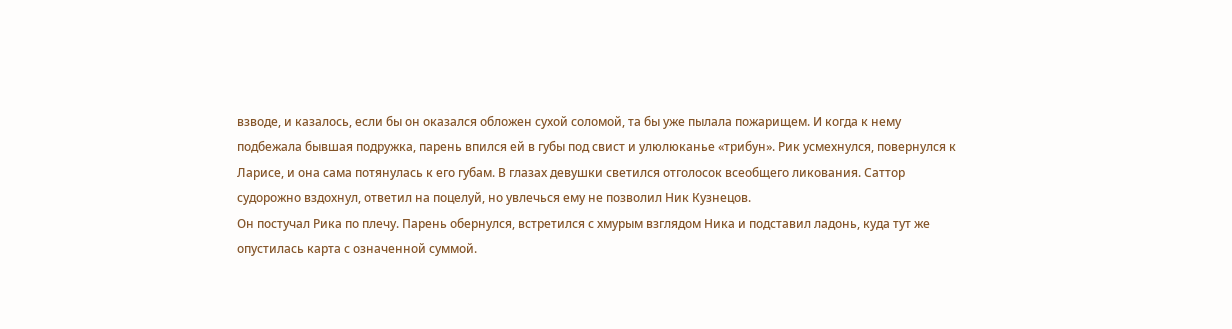взводе, и казалось, если бы он оказался обложен сухой соломой, та бы уже пылала пожарищем. И когда к нему подбежала бывшая подружка, парень впился ей в губы под свист и улюлюканье «трибун». Рик усмехнулся, повернулся к Ларисе, и она сама потянулась к его губам. В глазах девушки светился отголосок всеобщего ликования. Саттор судорожно вздохнул, ответил на поцелуй, но увлечься ему не позволил Ник Кузнецов.
Он постучал Рика по плечу. Парень обернулся, встретился с хмурым взглядом Ника и подставил ладонь, куда тут же опустилась карта с означенной суммой.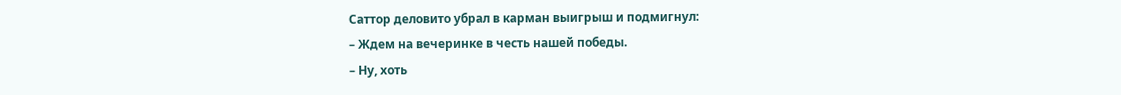Саттор деловито убрал в карман выигрыш и подмигнул:
– Ждем на вечеринке в честь нашей победы.
– Ну, хоть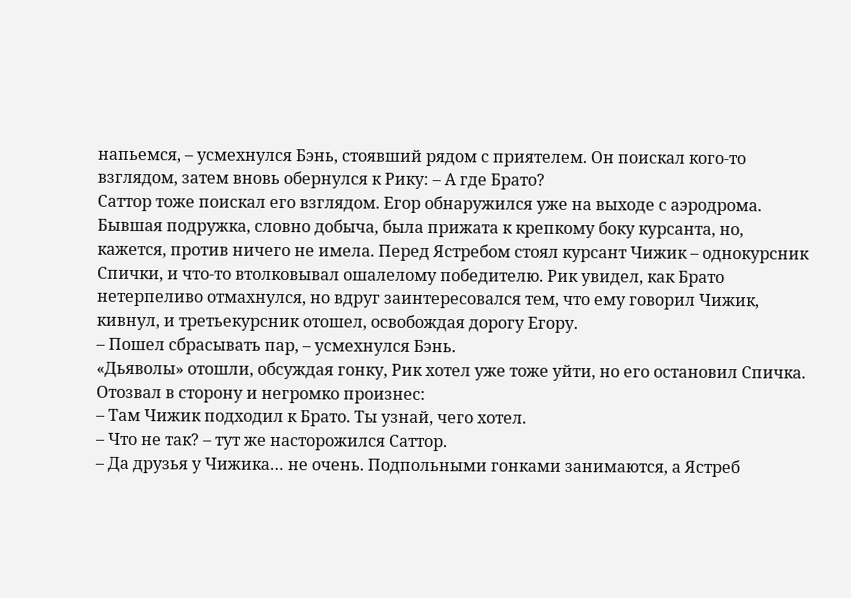напьемся, – усмехнулся Бэнь, стоявший рядом с приятелем. Он поискал кого-то взглядом, затем вновь обернулся к Рику: – А где Брато?
Саттор тоже поискал его взглядом. Егор обнаружился уже на выходе с аэродрома. Бывшая подружка, словно добыча, была прижата к крепкому боку курсанта, но, кажется, против ничего не имела. Перед Ястребом стоял курсант Чижик – однокурсник Спички, и что-то втолковывал ошалелому победителю. Рик увидел, как Брато нетерпеливо отмахнулся, но вдруг заинтересовался тем, что ему говорил Чижик, кивнул, и третьекурсник отошел, освобождая дорогу Егору.
– Пошел сбрасывать пар, – усмехнулся Бэнь.
«Дьяволы» отошли, обсуждая гонку, Рик хотел уже тоже уйти, но его остановил Спичка. Отозвал в сторону и негромко произнес:
– Там Чижик подходил к Брато. Ты узнай, чего хотел.
– Что не так? – тут же насторожился Саттор.
– Да друзья у Чижика… не очень. Подпольными гонками занимаются, а Ястреб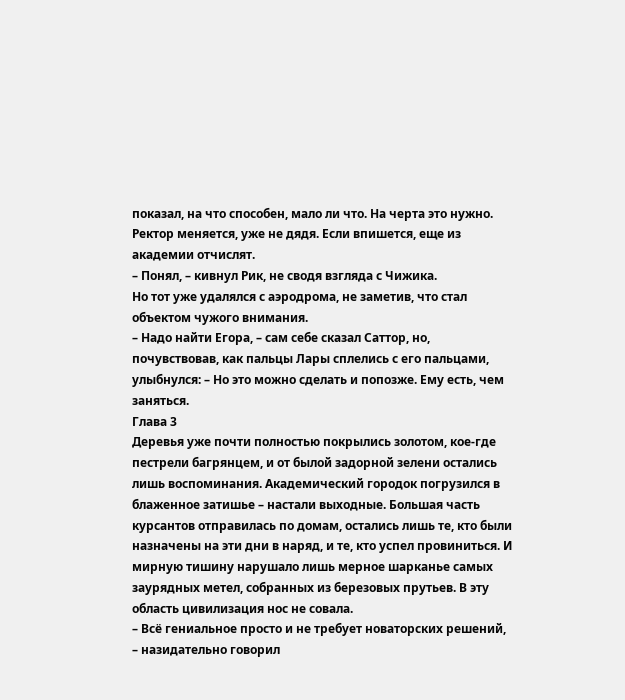показал, на что способен, мало ли что. На черта это нужно. Ректор меняется, уже не дядя. Если впишется, еще из академии отчислят.
– Понял, – кивнул Рик, не сводя взгляда с Чижика.
Но тот уже удалялся с аэродрома, не заметив, что стал объектом чужого внимания.
– Надо найти Егора, – сам себе сказал Саттор, но, почувствовав, как пальцы Лары сплелись с его пальцами, улыбнулся: – Но это можно сделать и попозже. Ему есть, чем заняться.
Глава 3
Деревья уже почти полностью покрылись золотом, кое-где пестрели багрянцем, и от былой задорной зелени остались лишь воспоминания. Академический городок погрузился в блаженное затишье – настали выходные. Большая часть курсантов отправилась по домам, остались лишь те, кто были назначены на эти дни в наряд, и те, кто успел провиниться. И мирную тишину нарушало лишь мерное шарканье самых заурядных метел, собранных из березовых прутьев. В эту область цивилизация нос не совала.
– Всё гениальное просто и не требует новаторских решений, – назидательно говорил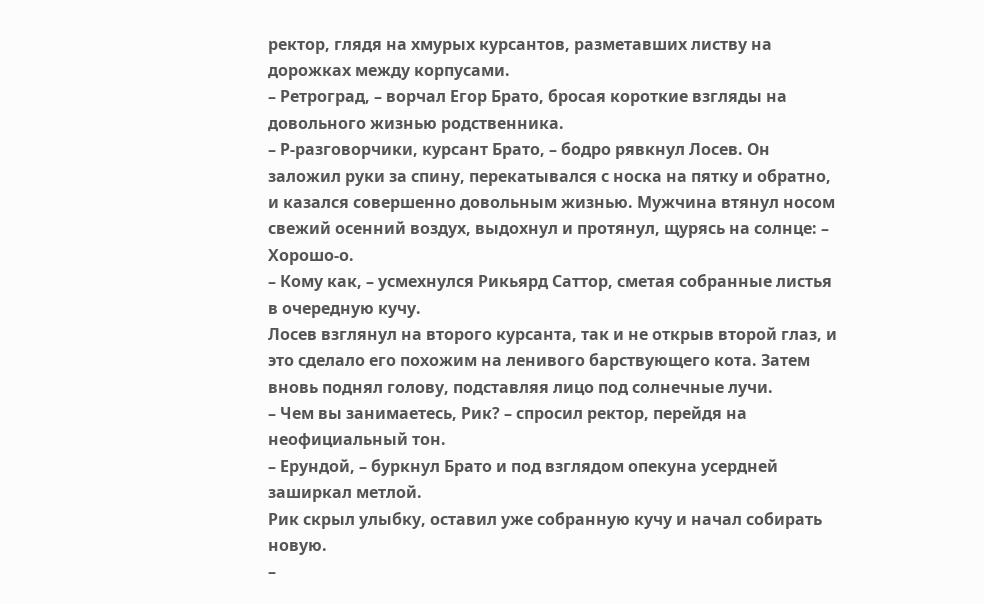ректор, глядя на хмурых курсантов, разметавших листву на дорожках между корпусами.
– Ретроград, – ворчал Егор Брато, бросая короткие взгляды на довольного жизнью родственника.
– Р-разговорчики, курсант Брато, – бодро рявкнул Лосев. Он заложил руки за спину, перекатывался с носка на пятку и обратно, и казался совершенно довольным жизнью. Мужчина втянул носом свежий осенний воздух, выдохнул и протянул, щурясь на солнце: – Хорошо-о.
– Кому как, – усмехнулся Рикьярд Саттор, сметая собранные листья в очередную кучу.
Лосев взглянул на второго курсанта, так и не открыв второй глаз, и это сделало его похожим на ленивого барствующего кота. Затем вновь поднял голову, подставляя лицо под солнечные лучи.
– Чем вы занимаетесь, Рик? – спросил ректор, перейдя на неофициальный тон.
– Ерундой, – буркнул Брато и под взглядом опекуна усердней заширкал метлой.
Рик скрыл улыбку, оставил уже собранную кучу и начал собирать новую.
–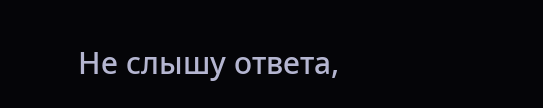Не слышу ответа,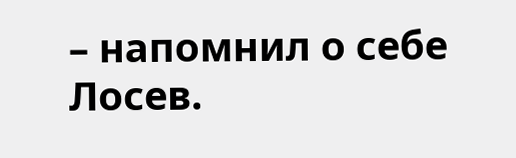– напомнил о себе Лосев.